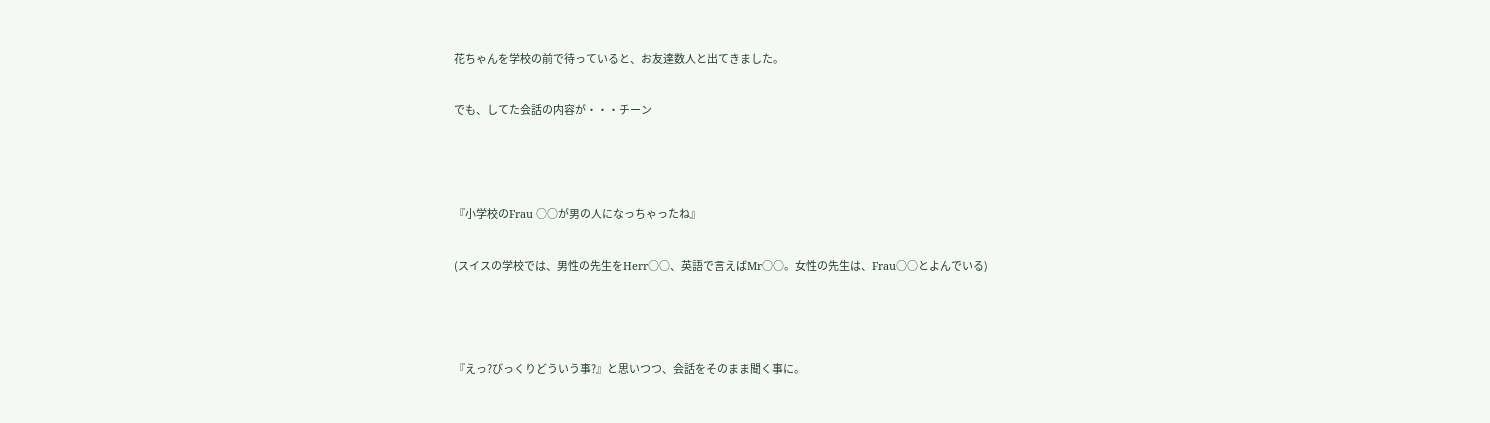花ちゃんを学校の前で待っていると、お友達数人と出てきました。

でも、してた会話の内容が・・・チーン



『小学校のFrau ○○が男の人になっちゃったね』

(スイスの学校では、男性の先生をHerr○○、英語で言えばMr○○。女性の先生は、Frau○○とよんでいる)



『えっ?びっくりどういう事?』と思いつつ、会話をそのまま聞く事に。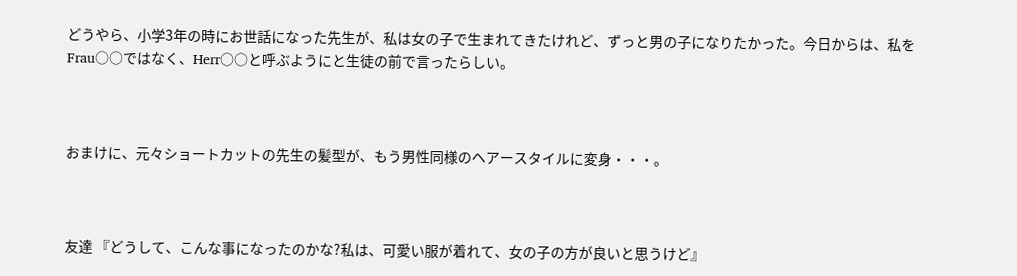どうやら、小学3年の時にお世話になった先生が、私は女の子で生まれてきたけれど、ずっと男の子になりたかった。今日からは、私をFrau○○ではなく、Herr○○と呼ぶようにと生徒の前で言ったらしい。



おまけに、元々ショートカットの先生の髪型が、もう男性同様のヘアースタイルに変身・・・。



友達 『どうして、こんな事になったのかな?私は、可愛い服が着れて、女の子の方が良いと思うけど』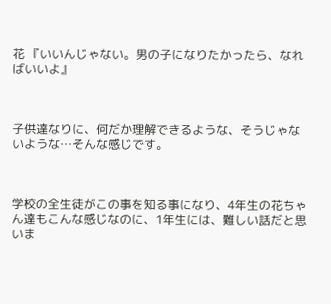花 『いいんじゃない。男の子になりたかったら、なればいいよ』



子供達なりに、何だか理解できるような、そうじゃないような…そんな感じです。



学校の全生徒がこの事を知る事になり、4年生の花ちゃん達もこんな感じなのに、1年生には、難しい話だと思いま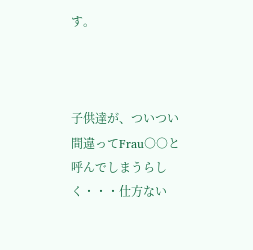す。



子供達が、ついつい間違ってFrau○○と呼んでしまうらしく・・・仕方ない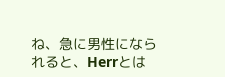ね、急に男性になられると、Herrとは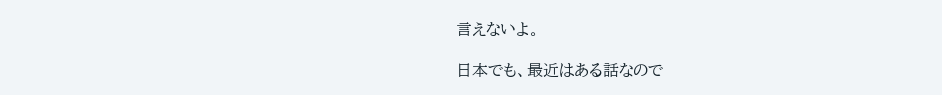言えないよ。

日本でも、最近はある話なので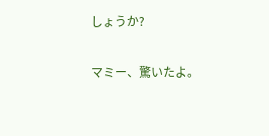しょうか?

マミー、驚いたよ。